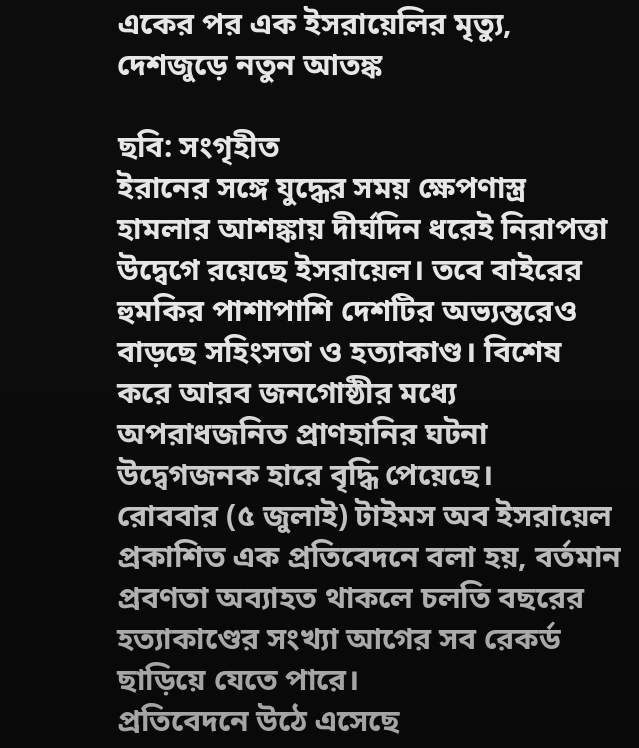একের পর এক ইসরায়েলির মৃত্যু, দেশজুড়ে নতুন আতঙ্ক

ছবি: সংগৃহীত
ইরানের সঙ্গে যুদ্ধের সময় ক্ষেপণাস্ত্র হামলার আশঙ্কায় দীর্ঘদিন ধরেই নিরাপত্তা উদ্বেগে রয়েছে ইসরায়েল। তবে বাইরের হুমকির পাশাপাশি দেশটির অভ্যন্তরেও বাড়ছে সহিংসতা ও হত্যাকাণ্ড। বিশেষ করে আরব জনগোষ্ঠীর মধ্যে অপরাধজনিত প্রাণহানির ঘটনা উদ্বেগজনক হারে বৃদ্ধি পেয়েছে।
রোববার (৫ জুলাই) টাইমস অব ইসরায়েল প্রকাশিত এক প্রতিবেদনে বলা হয়, বর্তমান প্রবণতা অব্যাহত থাকলে চলতি বছরের হত্যাকাণ্ডের সংখ্যা আগের সব রেকর্ড ছাড়িয়ে যেতে পারে।
প্রতিবেদনে উঠে এসেছে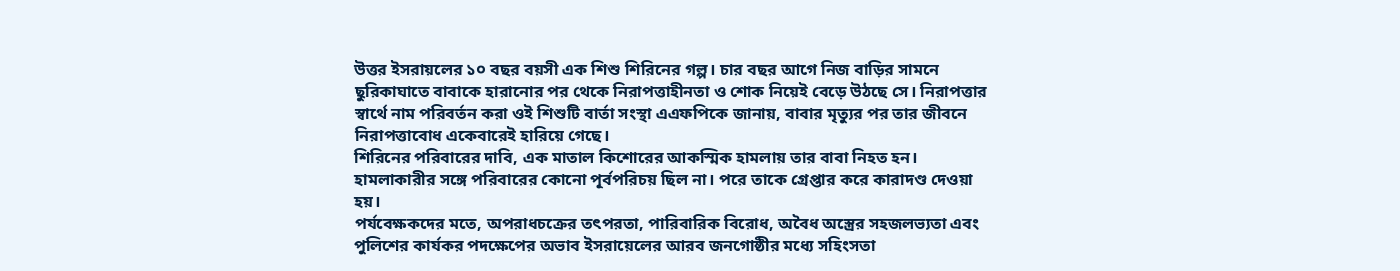উত্তর ইসরায়লের ১০ বছর বয়সী এক শিশু শিরিনের গল্প। চার বছর আগে নিজ বাড়ির সামনে ছুরিকাঘাতে বাবাকে হারানোর পর থেকে নিরাপত্তাহীনতা ও শোক নিয়েই বেড়ে উঠছে সে। নিরাপত্তার স্বার্থে নাম পরিবর্তন করা ওই শিশুটি বার্তা সংস্থা এএফপিকে জানায়, বাবার মৃত্যুর পর তার জীবনে নিরাপত্তাবোধ একেবারেই হারিয়ে গেছে।
শিরিনের পরিবারের দাবি, এক মাতাল কিশোরের আকস্মিক হামলায় তার বাবা নিহত হন। হামলাকারীর সঙ্গে পরিবারের কোনো পূর্বপরিচয় ছিল না। পরে তাকে গ্রেপ্তার করে কারাদণ্ড দেওয়া হয়।
পর্যবেক্ষকদের মতে, অপরাধচক্রের তৎপরতা, পারিবারিক বিরোধ, অবৈধ অস্ত্রের সহজলভ্যতা এবং পুলিশের কার্যকর পদক্ষেপের অভাব ইসরায়েলের আরব জনগোষ্ঠীর মধ্যে সহিংসতা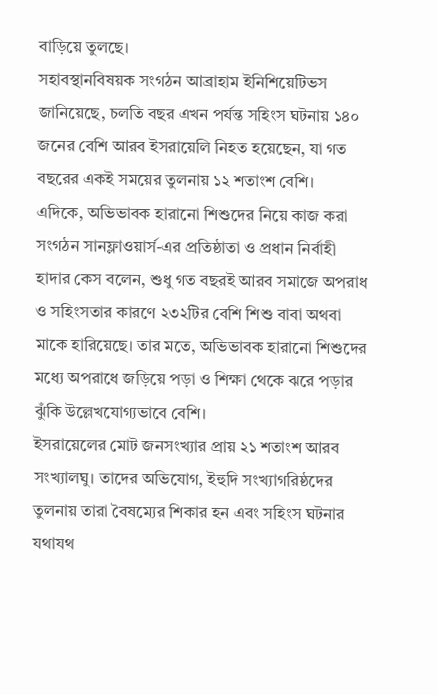বাড়িয়ে তুলছে।
সহাবস্থানবিষয়ক সংগঠন আব্রাহাম ইনিশিয়েটিভস জানিয়েছে, চলতি বছর এখন পর্যন্ত সহিংস ঘটনায় ১৪০ জনের বেশি আরব ইসরায়েলি নিহত হয়েছেন, যা গত বছরের একই সময়ের তুলনায় ১২ শতাংশ বেশি।
এদিকে, অভিভাবক হারানো শিশুদের নিয়ে কাজ করা সংগঠন সানফ্লাওয়ার্স-এর প্রতিষ্ঠাতা ও প্রধান নির্বাহী হাদার কেস বলেন, শুধু গত বছরই আরব সমাজে অপরাধ ও সহিংসতার কারণে ২৩২টির বেশি শিশু বাবা অথবা মাকে হারিয়েছে। তার মতে, অভিভাবক হারানো শিশুদের মধ্যে অপরাধে জড়িয়ে পড়া ও শিক্ষা থেকে ঝরে পড়ার ঝুঁকি উল্লেখযোগ্যভাবে বেশি।
ইসরায়েলের মোট জনসংখ্যার প্রায় ২১ শতাংশ আরব সংখ্যালঘু। তাদের অভিযোগ, ইহুদি সংখ্যাগরিষ্ঠদের তুলনায় তারা বৈষম্যের শিকার হন এবং সহিংস ঘটনার যথাযথ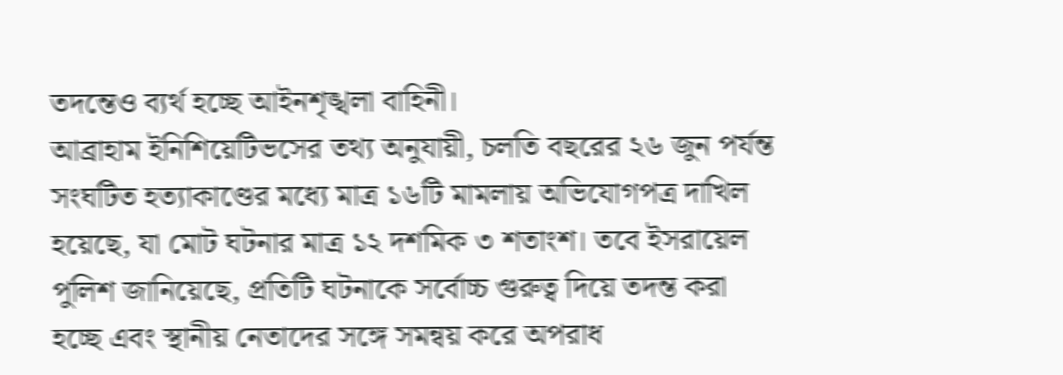তদন্তেও ব্যর্থ হচ্ছে আইনশৃঙ্খলা বাহিনী।
আব্রাহাম ইনিশিয়েটিভসের তথ্য অনুযায়ী, চলতি বছরের ২৬ জুন পর্যন্ত সংঘটিত হত্যাকাণ্ডের মধ্যে মাত্র ১৬টি মামলায় অভিযোগপত্র দাখিল হয়েছে, যা মোট ঘটনার মাত্র ১২ দশমিক ৩ শতাংশ। তবে ইসরায়েল পুলিশ জানিয়েছে, প্রতিটি ঘটনাকে সর্বোচ্চ গুরুত্ব দিয়ে তদন্ত করা হচ্ছে এবং স্থানীয় নেতাদের সঙ্গে সমন্বয় করে অপরাধ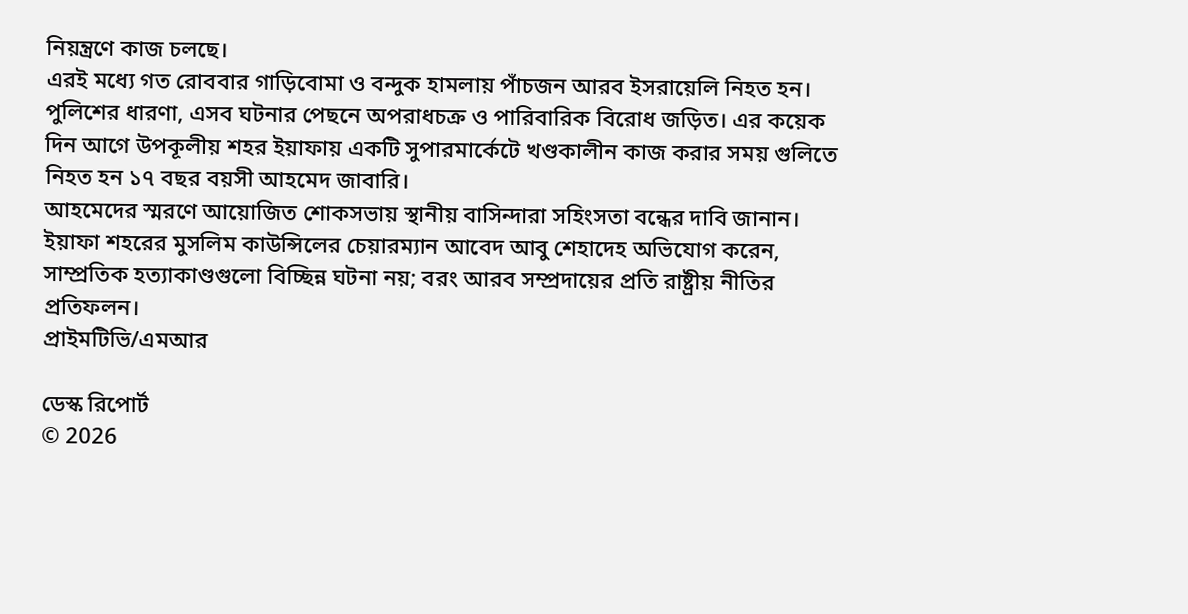নিয়ন্ত্রণে কাজ চলছে।
এরই মধ্যে গত রোববার গাড়িবোমা ও বন্দুক হামলায় পাঁচজন আরব ইসরায়েলি নিহত হন। পুলিশের ধারণা, এসব ঘটনার পেছনে অপরাধচক্র ও পারিবারিক বিরোধ জড়িত। এর কয়েক দিন আগে উপকূলীয় শহর ইয়াফায় একটি সুপারমার্কেটে খণ্ডকালীন কাজ করার সময় গুলিতে নিহত হন ১৭ বছর বয়সী আহমেদ জাবারি।
আহমেদের স্মরণে আয়োজিত শোকসভায় স্থানীয় বাসিন্দারা সহিংসতা বন্ধের দাবি জানান। ইয়াফা শহরের মুসলিম কাউন্সিলের চেয়ারম্যান আবেদ আবু শেহাদেহ অভিযোগ করেন, সাম্প্রতিক হত্যাকাণ্ডগুলো বিচ্ছিন্ন ঘটনা নয়; বরং আরব সম্প্রদায়ের প্রতি রাষ্ট্রীয় নীতির প্রতিফলন।
প্রাইমটিভি/এমআর

ডেস্ক রিপোর্ট
© 2026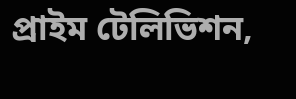প্রাইম টেলিভিশন,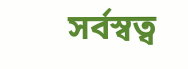সর্বস্বত্ব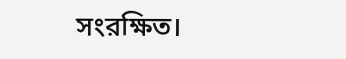সংরক্ষিত।